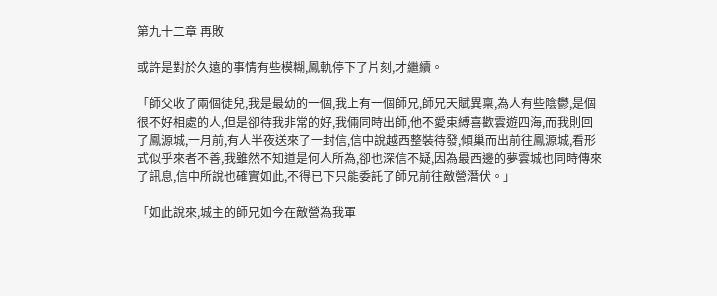第九十二章 再敗

或許是對於久遠的事情有些模糊,鳳軌停下了片刻,才繼續。

「師父收了兩個徒兒,我是最幼的一個,我上有一個師兄,師兄天賦異稟,為人有些陰鬱,是個很不好相處的人,但是卻待我非常的好,我倆同時出師,他不愛束縛喜歡雲遊四海,而我則回了鳳源城,一月前,有人半夜送來了一封信,信中說越西整裝待發,傾巢而出前往鳳源城,看形式似乎來者不善,我雖然不知道是何人所為,卻也深信不疑,因為最西邊的夢雲城也同時傳來了訊息,信中所說也確實如此,不得已下只能委託了師兄前往敵營潛伏。」

「如此說來,城主的師兄如今在敵營為我軍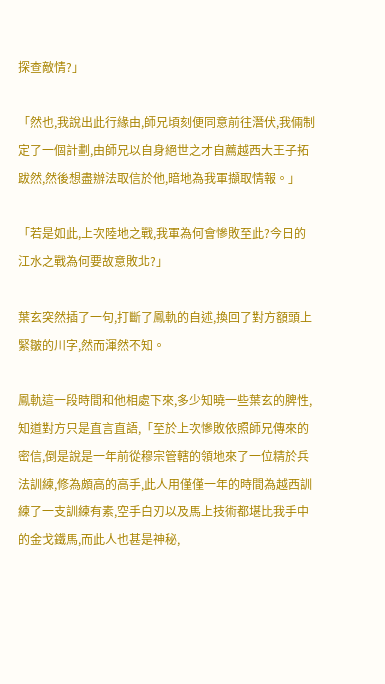探查敵情?」

「然也,我說出此行緣由,師兄頃刻便同意前往潛伏,我倆制定了一個計劃,由師兄以自身絕世之才自薦越西大王子拓跋然,然後想盡辦法取信於他,暗地為我軍擷取情報。」

「若是如此,上次陸地之戰,我軍為何會慘敗至此?今日的江水之戰為何要故意敗北?」

葉玄突然插了一句,打斷了鳳軌的自述,換回了對方額頭上緊皺的川字,然而渾然不知。

鳳軌這一段時間和他相處下來,多少知曉一些葉玄的脾性,知道對方只是直言直語,「至於上次慘敗依照師兄傳來的密信,倒是說是一年前從穆宗管轄的領地來了一位精於兵法訓練,修為頗高的高手,此人用僅僅一年的時間為越西訓練了一支訓練有素,空手白刃以及馬上技術都堪比我手中的金戈鐵馬,而此人也甚是神秘,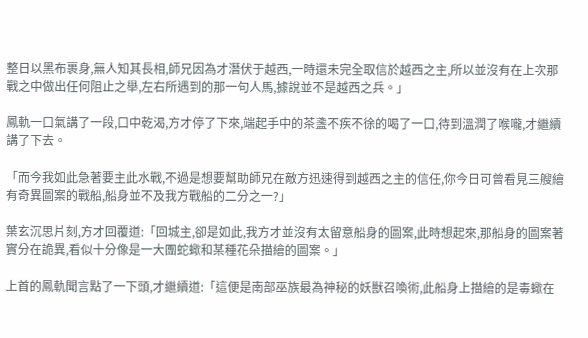整日以黑布裹身,無人知其長相,師兄因為才潛伏于越西,一時還未完全取信於越西之主,所以並沒有在上次那戰之中做出任何阻止之舉,左右所遇到的那一句人馬,據說並不是越西之兵。」

鳳軌一口氣講了一段,口中乾渴,方才停了下來,端起手中的茶盞不疾不徐的喝了一口,待到溫潤了喉嚨,才繼續講了下去。

「而今我如此急著要主此水戰,不過是想要幫助師兄在敵方迅速得到越西之主的信任,你今日可曾看見三艘繪有奇異圖案的戰船,船身並不及我方戰船的二分之一?」

葉玄沉思片刻,方才回覆道:「回城主,卻是如此,我方才並沒有太留意船身的圖案,此時想起來,那船身的圖案著實分在詭異,看似十分像是一大團蛇蠍和某種花朵描繪的圖案。」

上首的鳳軌聞言點了一下頭,才繼續道:「這便是南部巫族最為神秘的妖獸召喚術,此船身上描繪的是毒蠍在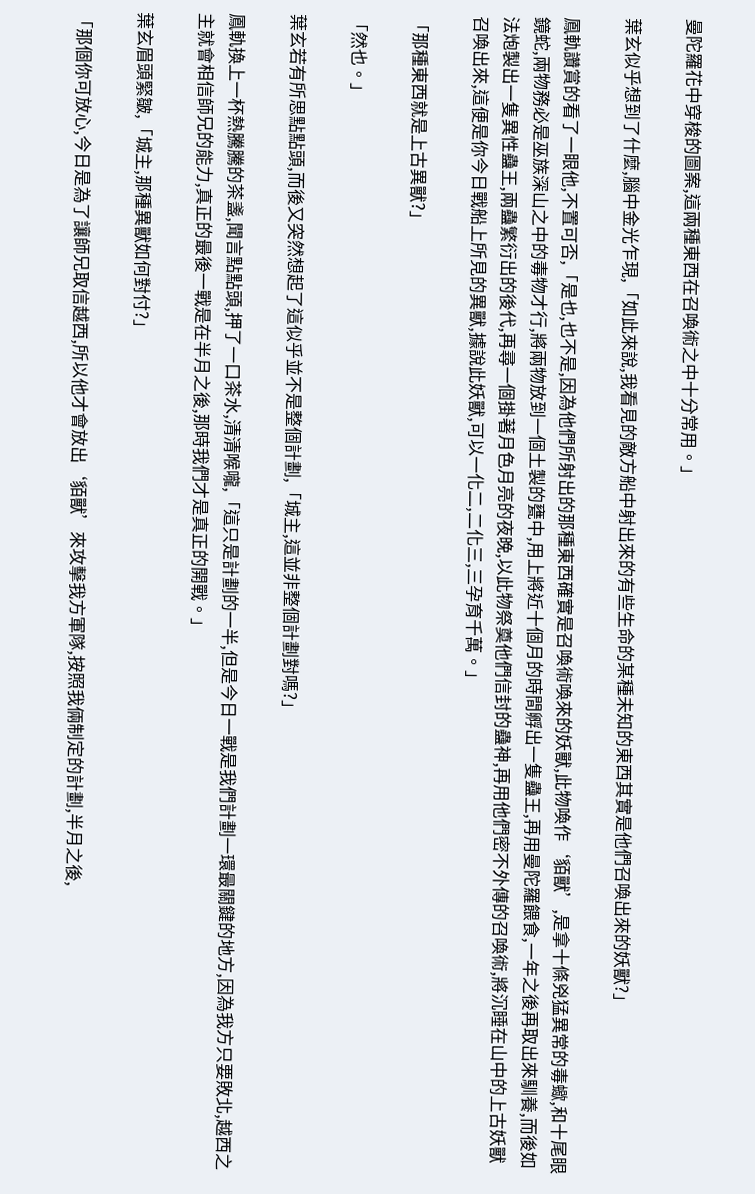曼陀羅花中穿梭的圖案,這兩種東西在召喚術之中十分常用。」

葉玄似乎想到了什麼,腦中金光乍現,「如此來說,我看見的敵方船中射出來的有些生命的某種未知的東西其實是他們召喚出來的妖獸?」

鳳軌讚賞的看了一眼他,不置可否,「是也,也不是,因為他們所射出的那種東西確實是召喚術喚來的妖獸,此物喚作‘貊獸’,是拿十條兇猛異常的毒蠍,和十尾眼鏡蛇,兩物務必是巫族深山之中的毒物才行,將兩物放到一個土製的甕中,用上將近十個月的時間孵出一隻蠱王,再用曼陀羅餵食,一年之後再取出來馴養,而後如法炮製出一隻異性蠱王,兩蠱繁衍出的後代,再尋一個掛著月色月亮的夜晚,以此物祭奠他們信封的蠱神,再用他們密不外傳的召喚術,將沉睡在山中的上古妖獸召喚出來,這便是你今日戰船上所見的異獸,據說此妖獸,可以一化二,二化三,三孕育千萬。」

「那種東西就是上古異獸?」

「然也。」

葉玄若有所思點點頭,而後又突然想起了這似乎並不是整個計劃,「城主,這並非整個計劃對嗎?」

鳳軌換上一杯熱騰騰的茶盞,聞言點點頭,押了一口茶水,清清喉嚨,「這只是計劃的一半,但是今日一戰是我們計劃一環最關鍵的地方,因為我方只要敗北,越西之主就會相信師兄的能力,真正的最後一戰是在半月之後,那時我們才是真正的開戰。」

葉玄眉頭緊皺,「城主,那種異獸如何對付?」

「那個你可放心,今日是為了讓師兄取信越西,所以他才會放出‘貊獸’來攻擊我方軍隊,按照我倆制定的計劃,半月之後,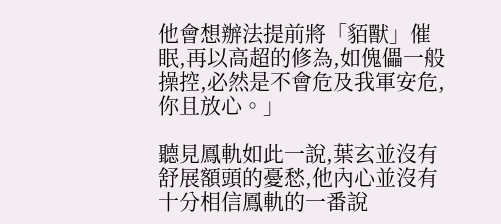他會想辦法提前將「貊獸」催眠,再以高超的修為,如傀儡一般操控,必然是不會危及我軍安危,你且放心。」

聽見鳳軌如此一說,葉玄並沒有舒展額頭的憂愁,他內心並沒有十分相信鳳軌的一番說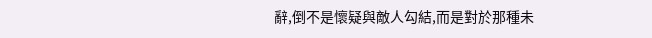辭,倒不是懷疑與敵人勾結,而是對於那種未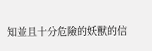知並且十分危險的妖獸的信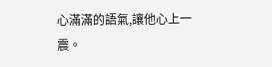心滿滿的語氣,讓他心上一震。